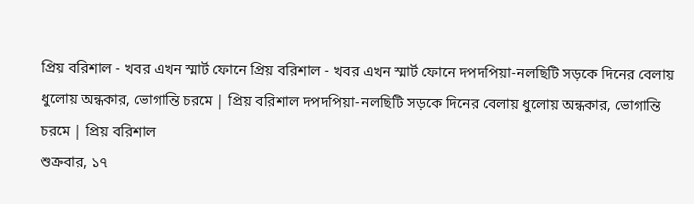প্রিয় বরিশাল - খবর এখন স্মার্ট ফোনে প্রিয় বরিশাল - খবর এখন স্মার্ট ফোনে দপদপিয়া-নলছিটি সড়কে দিনের বেলায় ধুলোয় অন্ধকার, ভোগান্তি চরমে | প্রিয় বরিশাল দপদপিয়া-নলছিটি সড়কে দিনের বেলায় ধুলোয় অন্ধকার, ভোগান্তি চরমে | প্রিয় বরিশাল
শুক্রবার, ১৭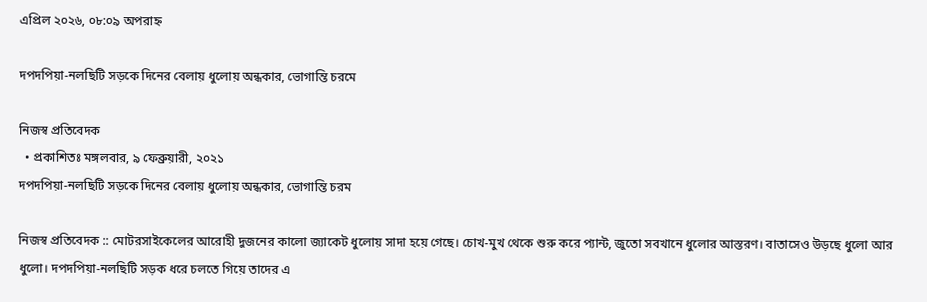এপ্রিল ২০২৬, ০৮:০৯ অপরাহ্ন

দপদপিয়া-নলছিটি সড়কে দিনের বেলায় ধুলোয় অন্ধকার, ভোগান্তি চরমে

নিজস্ব প্রতিবেদক
  • প্রকাশিতঃ মঙ্গলবার, ৯ ফেব্রুয়ারী, ২০২১
দপদপিয়া-নলছিটি সড়কে দিনের বেলায় ধুলোয় অন্ধকার, ভোগান্তি চরম

নিজস্ব প্রতিবেদক :: মোটরসাইকেলের আরোহী দুজনের কালো জ্যাকেট ধুলোয় সাদা হয়ে গেছে। চোখ-মুখ থেকে শুরু করে প্যান্ট, জুতো সবখানে ধুলোর আস্তরণ। বাতাসেও উড়ছে ধুলো আর ধুলো। দপদপিয়া-নলছিটি সড়ক ধরে চলতে গিয়ে তাদের এ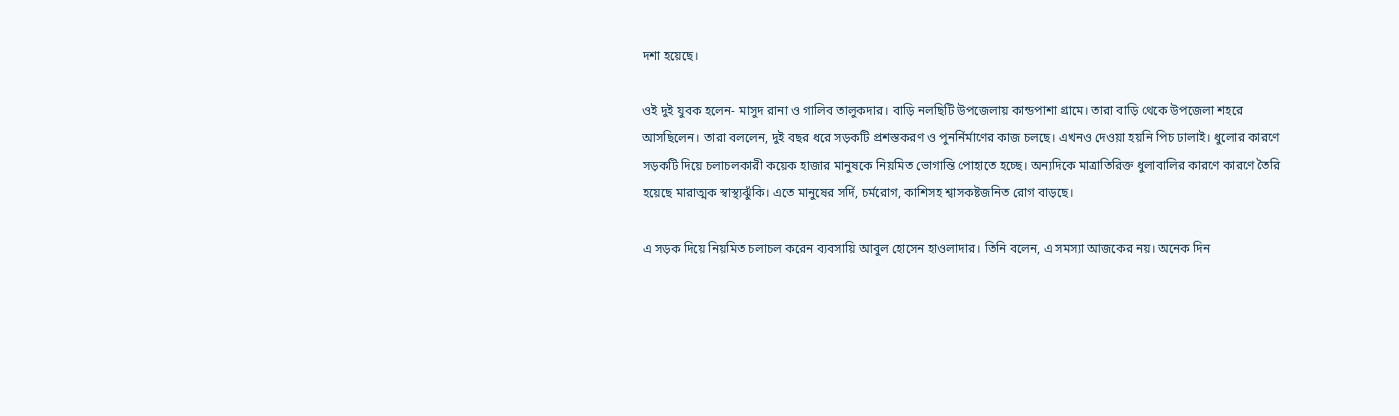দশা হয়েছে।

ওই দুই যুবক হলেন- মাসুদ রানা ও গালিব তালুকদার। বাড়ি নলছিটি উপজেলায় কান্ডপাশা গ্রামে। তারা বাড়ি থেকে উপজেলা শহরে আসছিলেন। তারা বললেন, দুই বছর ধরে সড়কটি প্রশস্তকরণ ও পুনর্নির্মাণের কাজ চলছে। এখনও দেওয়া হয়নি পিচ ঢালাই। ধুলোর কারণে সড়কটি দিয়ে চলাচলকারী কয়েক হাজার মানুষকে নিয়মিত ভোগান্তি পোহাতে হচ্ছে। অন্যদিকে মাত্রাতিরিক্ত ধুলাবালির কারণে কারণে তৈরি হয়েছে মারাত্মক স্বাস্থ্যঝুঁকি। এতে মানুষের সর্দি, চর্মরোগ, কাশিসহ শ্বাসকষ্টজনিত রোগ বাড়ছে।

এ সড়ক দিয়ে নিয়মিত চলাচল করেন ব্যবসায়ি আবুল হোসেন হাওলাদার। তিনি বলেন, এ সমস্যা আজকের নয়। অনেক দিন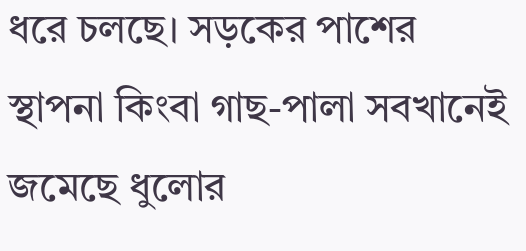ধরে চলছে। সড়কের পাশের স্থাপনা কিংবা গাছ-পালা সবখানেই জমেছে ধুলোর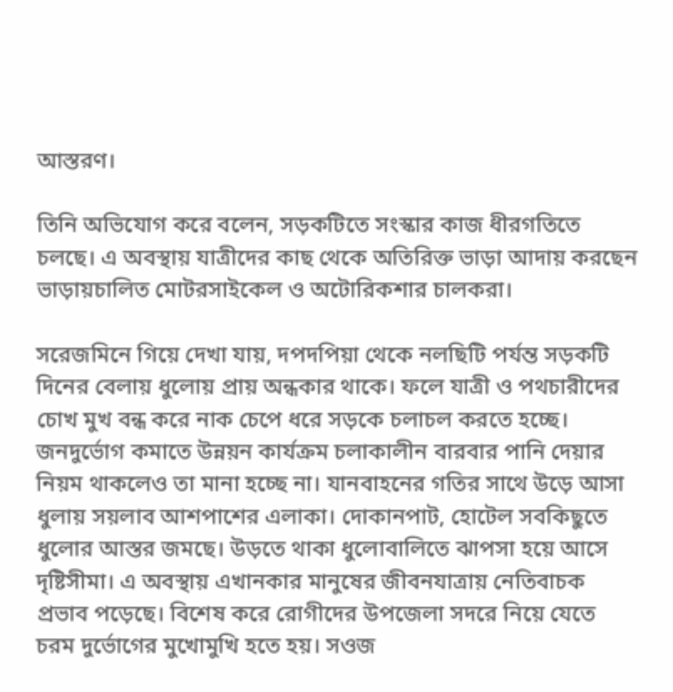আস্তরণ।

তিনি অভিযোগ করে বলেন, সড়কটিতে সংস্কার কাজ ধীরগতিতে চলছে। এ অবস্থায় যাত্রীদের কাছ থেকে অতিরিক্ত ভাড়া আদায় করছেন ভাড়ায়চালিত মোটরসাইকেল ও অটোরিকশার চালকরা।

সরেজমিনে গিয়ে দেখা যায়, দপদপিয়া থেকে নলছিটি পর্যন্ত সড়কটি দিনের বেলায় ধুলোয় প্রায় অন্ধকার থাকে। ফলে যাত্রী ও পথচারীদের চোখ মুখ বন্ধ করে নাক চেপে ধরে সড়কে চলাচল করতে হচ্ছে। জনদুর্ভোগ কমাতে উন্নয়ন কার্যক্রম চলাকালীন বারবার পানি দেয়ার নিয়ম থাকলেও তা মানা হচ্ছে না। যানবাহনের গতির সাথে উড়ে আসা ধুলায় সয়লাব আশপাশের এলাকা। দোকানপাট, হোটেল সবকিছুতে ধুলোর আস্তর জমছে। উড়তে থাকা ধুলোবালিতে ঝাপসা হয়ে আসে দৃষ্টিসীমা। এ অবস্থায় এখানকার মানুষের জীবনযাত্রায় নেতিবাচক প্রভাব পড়েছে। বিশেষ করে রোগীদের উপজেলা সদরে নিয়ে যেতে চরম দুর্ভোগের মুখোমুখি হতে হয়। সওজ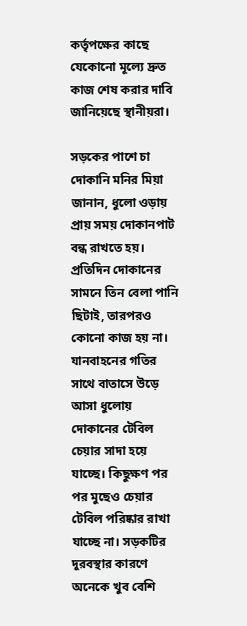কর্তৃপক্ষের কাছে যেকোনো মূল্যে দ্রুত কাজ শেষ করার দাবি জানিয়েছে স্থানীয়রা।

সড়কের পাশে চা দোকানি মনির মিয়া জানান, ধুলো ওড়ায় প্রায় সময় দোকানপাট বন্ধ রাখতে হয়। প্রতিদিন দোকানের সামনে তিন বেলা পানি ছিটাই, তারপরও কোনো কাজ হয় না। যানবাহনের গতির সাথে বাতাসে উড়ে আসা ধুলোয় দোকানের টেবিল চেয়ার সাদা হয়ে যাচ্ছে। কিছুক্ষণ পর পর মুছেও চেয়ার টেবিল পরিষ্কার রাখা যাচ্ছে না। সড়কটির দুরবস্থার কারণে অনেকে খুব বেশি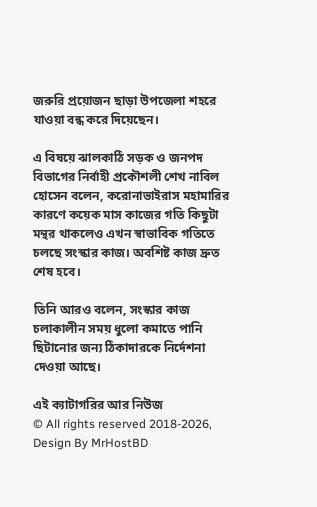জরুরি প্রয়োজন ছাড়া উপজেলা শহরে যাওয়া বন্ধ করে দিয়েছেন।

এ বিষয়ে ঝালকাঠি সড়ক ও জনপদ বিভাগের নির্বাহী প্রকৌশলী শেখ নাবিল হোসেন বলেন, করোনাভাইরাস মহামারির কারণে কয়েক মাস কাজের গতি কিছুটা মন্থর থাকলেও এখন স্বাভাবিক গতিতে চলছে সংস্কার কাজ। অবশিষ্ট কাজ দ্রুত শেষ হবে।

তিনি আরও বলেন, সংস্কার কাজ চলাকালীন সময় ধুলো কমাতে পানি ছিটানোর জন্য ঠিকাদারকে নির্দেশনা দেওয়া আছে।

এই ক্যাটাগরির আর নিউজ
© All rights reserved 2018-2026,
Design By MrHostBD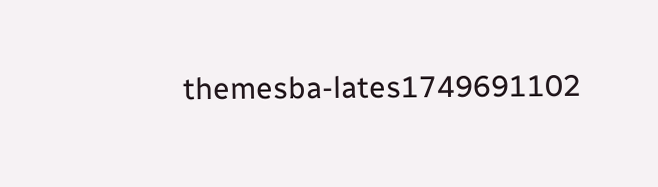themesba-lates1749691102